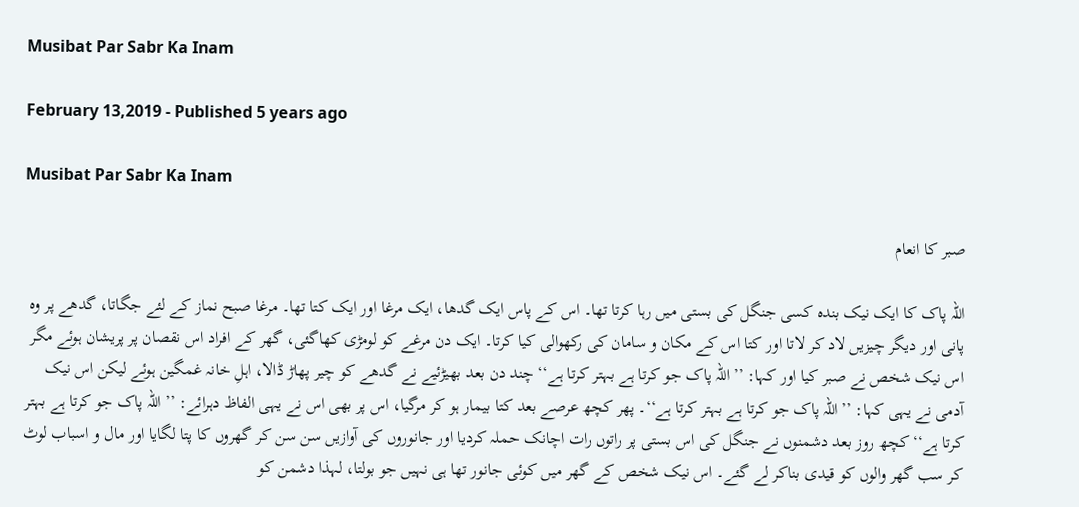Musibat Par Sabr Ka Inam

February 13,2019 - Published 5 years ago

Musibat Par Sabr Ka Inam

صبر کا انعام

اللہ پاک کا ایک نیک بندہ کسی جنگل کی بستی میں رہا کرتا تھا۔ اس کے پاس ایک گدھا، ایک مرغا اور ایک کتا تھا۔ مرغا صبح نماز کے لئے جگاتا، گدھے پر وہ پانی اور دیگر چیزیں لاد کر لاتا اور کتا اس کے مکان و سامان کی رکھوالی کیا کرتا۔ ایک دن مرغے کو لومڑی کھاگئی، گھر کے افراد اس نقصان پر پریشان ہوئے مگر اس نیک شخص نے صبر کیا اور کہا: ’’اللہ پاک جو کرتا ہے بہتر کرتا ہے‘‘ چند دن بعد بھیڑئیے نے گدھے کو چیر پھاڑ ڈالا، اہلِ خانہ غمگین ہوئے لیکن اس نیک آدمی نے یہی کہا: ’’اللہ پاک جو کرتا ہے بہتر کرتا ہے‘‘۔ پھر کچھ عرصے بعد کتا بیمار ہو کر مرگیا، اس پر بھی اس نے یہی الفاظ دہرائے: ’’اللہ پاک جو کرتا ہے بہتر کرتا ہے‘‘ کچھ روز بعد دشمنوں نے جنگل کی اس بستی پر راتوں رات اچانک حملہ کردیا اور جانوروں کی آوازیں سن سن کر گھروں کا پتا لگایا اور مال و اسباب لوٹ کر سب گھر والوں کو قیدی بناکر لے گئے۔ اس نیک شخص کے گھر میں کوئی جانور تھا ہی نہیں جو بولتا، لہذا دشمن کو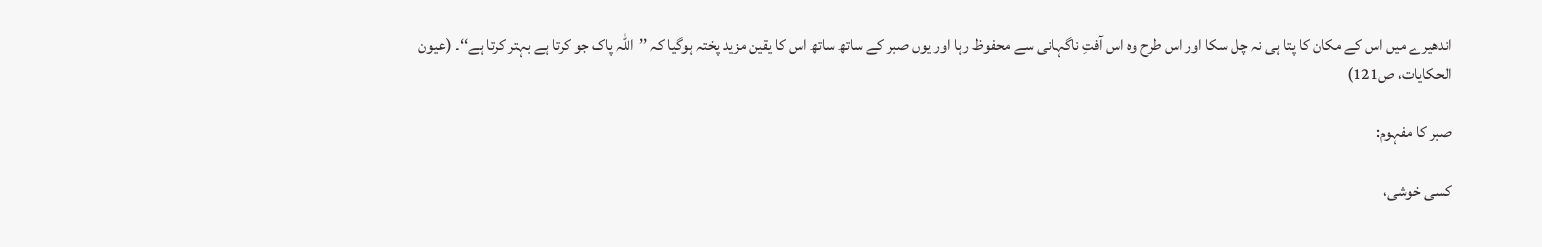اندھیرے میں اس کے مکان کا پتا ہی نہ چل سکا اور اس طرح وہ اس آفتِ ناگہانی سے محفوظ رہا اور یوں صبر کے ساتھ ساتھ اس کا یقین مزید پختہ ہوگیا کہ ’’اللہ پاک جو کرتا ہے بہتر کرتا ہے‘‘۔ (عیون الحکایات، ص121)

صبر کا مفہوم:

کسی خوشی،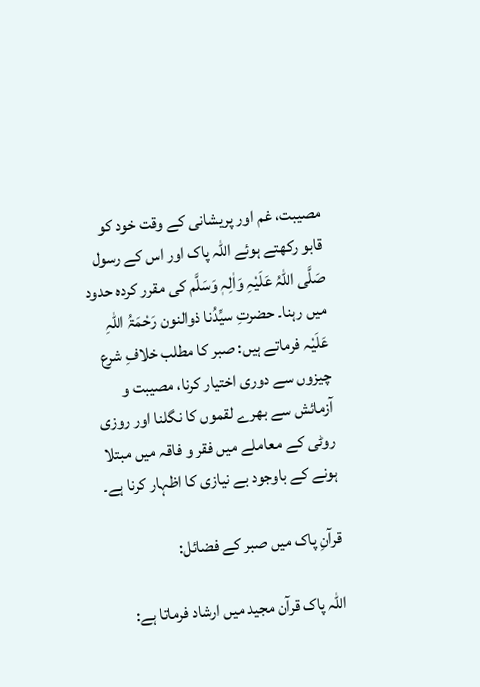مصیبت، غم اور پریشانی کے وقت خود کو قابو رکھتے ہوئے اللہ پاک اور اس کے رسول صَلَّی اللہُ عَلَیْہِ وَاٰلِہٖ وَسَلَّم کی مقرر کردہ حدود میں رہنا۔ حضرتِ سیِّدُنا ذوالنون رَحْمَۃُ اللہِ عَلَیْہ فرماتے ہیں: صبر کا مطلب خلافِ شرع چیزوں سے دوری اختیار کرنا، مصیبت و آزمائش سے بھرے لقموں کا نگلنا اور روزی روٹی کے معاملے میں فقر و فاقہ میں مبتلا ہونے کے باوجود بے نیازی کا اظہار کرنا ہے۔

قرآنِ پاک میں صبر کے فضائل:

اللہ پاک قرآن مجید میں ارشاد فرماتا ہے: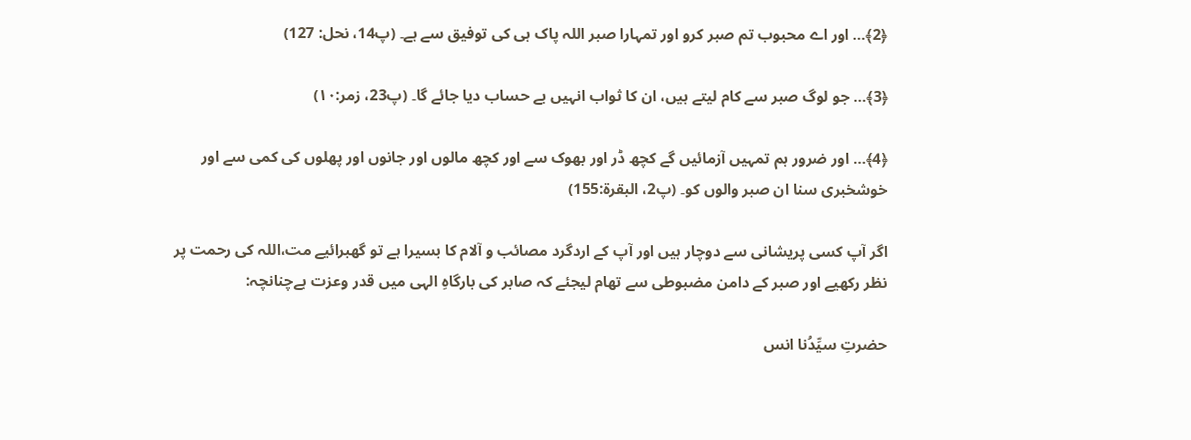﴿2﴾… اور اے محبوب تم صبر کرو اور تمہارا صبر اللہ پاک ہی کی توفیق سے ہے۔ (پ14، نحل: 127)

﴿3﴾… جو لوگ صبر سے کام لیتے ہیں، ان کا ثواب انہیں بے حساب دیا جائے گا۔ (پ23، زمر:۱۰)

﴿4﴾… اور ضرور ہم تمہیں آزمائیں گے کچھ ڈر اور بھوک سے اور کچھ مالوں اور جانوں اور پھلوں کی کمی سے اور خوشخبری سنا ان صبر والوں کو۔ (پ2، البقرۃ:155)

اگر آپ کسی پریشانی سے دوچار ہیں اور آپ کے اردگرد مصائب و آلام کا بسیرا ہے تو گھبرائیے مت،اللہ کی رحمت پر نظر رکھیے اور صبر کے دامن مضبوطی سے تھام لیجئے کہ صابر کی بارگاہِ الہی میں قدر وعزت ہےچنانچہ:

حضرتِ سیِّدُنا انس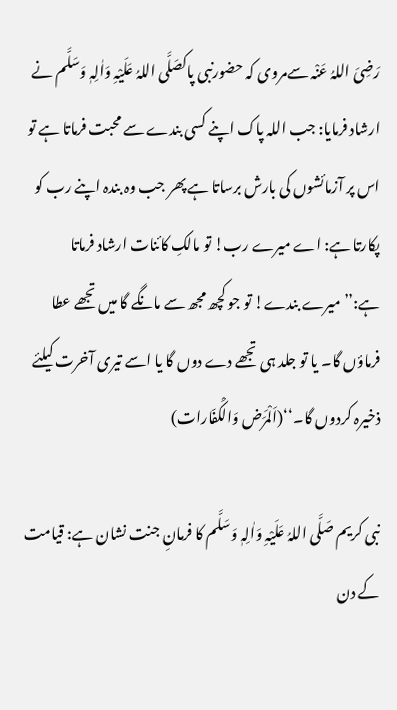رَضِیَ اللہُ عَنْہ سےمروی کہ حضورنبی پاکصَلَّی اللہُ عَلَیْہِ وَاٰلِہٖ وَسَلَّم نے ارشاد فرمایا: جب اللہ پاک اپنے کسی بندے سے محبت فرماتا ہے تو اس پر آزمائشوں کی بارش برساتا ہے پھر جب وہ بندہ اپنے رب کو پکارتا ہے: اے میرے رب! تو مالکِ کائنات ارشاد فرماتا ہے:’’میرے بندے! تو جو کچھ مجھ سے مانگے گا میں تجھے عطا فرماؤں گا۔ یا تو جلد ہی تجھے دے دوں گا یا اسے تیری آخرت کیلئے ذخیرہ کردوں گا۔‘‘(اَلْمَرَض وَالْکَفّارات)

نبی کریم صَلَّی اللہُ عَلَیْہِ وَاٰلِہٖ وَسَلَّم کا فرمانِ جنت نشان ہے: قیامت کے دن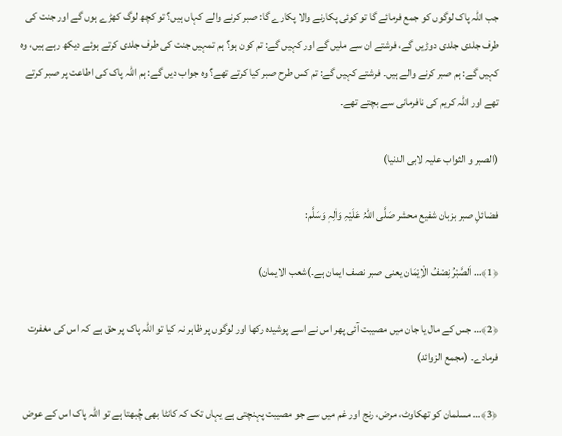جب اللہ پاک لوگوں کو جمع فرمائے گا تو کوئی پکارنے والا پکارے گا: صبر کرنے والے کہاں ہیں؟ تو کچھ لوگ کھڑے ہوں گے اور جنت کی طرف جلدی جلدی دوڑیں گے، فرشتے ان سے ملیں گے اور کہیں گے: تم کون ہو؟ ہم تمہیں جنت کی طرف جلدی کرتے ہوئے دیکھ رہے ہیں، وہ کہیں گے: ہم صبر کرنے والے ہیں۔ فرشتے کہیں گے: تم کس طرح صبر کیا کرتے تھے؟ وہ جواب دیں گے: ہم اللہ پاک کی اطاعت پر صبر کرتے تھے اور اللہ کریم کی نافرمانی سے بچتے تھے۔

(الصبر و الثواب علیہ لابی الدنیا)

فضائلِ صبر بزبان شفیع محشر صَلَّی اللہُ عَلَیْہِ وَاٰلِہٖ وَسَلَّم:

﴿1﴾… اَلصَّبْرُ نِصْفُ الْاِیْمَان یعنی صبر نصف ایمان ہے۔)شعب الایمان)

﴿2﴾… جس کے مال یا جان میں مصیبت آئی پھر اس نے اسے پوشیدہ رکھا اور لوگوں پر ظاہر نہ کیا تو اللہ پاک پر حق ہے کہ اس کی مغفرت فرمادے۔ (مجمع الزوائد)

﴿3﴾… مسلمان کو تھکاوٹ، مرض، رنج اور غم میں سے جو مصیبت پہنچتی ہے یہاں تک کہ کانٹا بھی چُبھتا ہے تو اللہ پاک اس کے عوض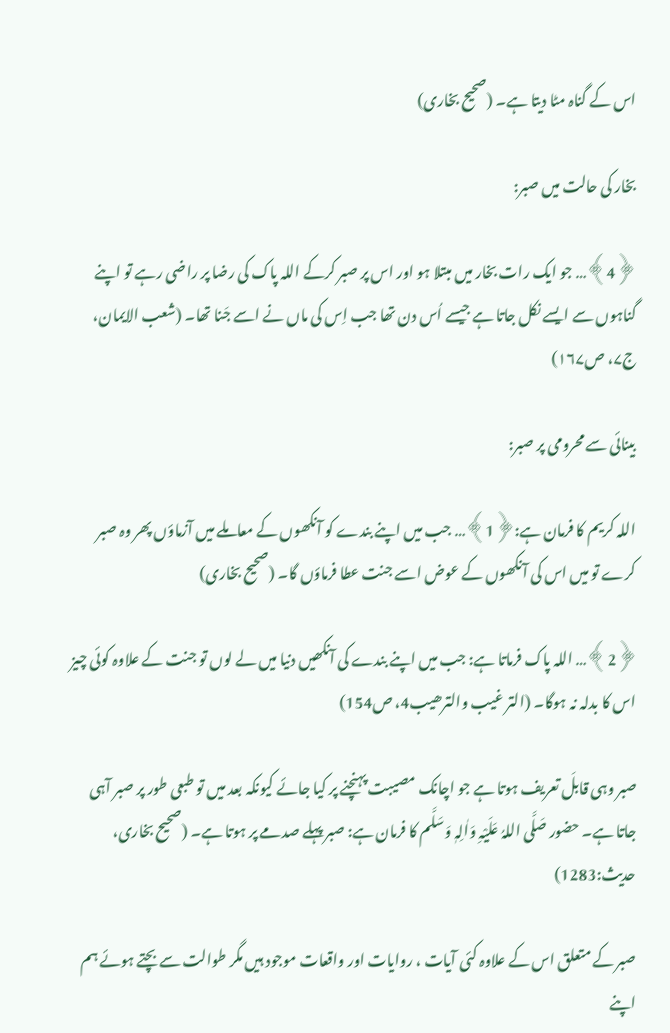اس کے گناہ مٹا ديتا ہے۔ (صحیح بخاری)

بخار کی حالت میں صبر:

﴿4﴾… جو ایک رات بخار میں مبتلا ہو اور اس پر صبر کرکے اللہ پاک کی رضا پر راضی رہے تو اپنے گناہوں سے ایسے نکل جاتا ہے جیسے اُس دن تھا جب اِس کی ماں نے اسے جَنا تھا۔ (شعب الایمان، ج۷، ص۱۶۷)

بینائی سے محرومی پر صبر:

اللہ کریم کا فرمان ہے:﴿1﴾… جب میں اپنے بندے کو آنکھوں کے معاملے میں آزماؤں پھر وہ صبر کرے تو میں اس کی آنکھوں کے عوض اسے جنت عطا فرماؤں گا۔ (صحیح بخاری)

﴿2﴾… اللہ پاک فرماتا ہے: جب میں اپنے بندے کی آنکھیں دنیا میں لے لوں تو جنت کے علاوہ کوئی چیز اس کا بدلہ نہ ہوگا۔ (التر غیب والترھیب4، ص154)

صبر وہی قابلَ تعریف ہوتا ہے جو اچانک مصيبت پہنچنے پر کيا جائے کيونکہ بعد ميں تو طبعی طور پر صبر آہی جاتا ہے۔ حضور صَلَّی اللہُ عَلَیْہِ وَاٰلِہٖ وَسَلَّم کا فرمان ہے: صبر پہلے صدمے پر ہوتا ہے۔ (صحیح بخاری، حدیث:1283)

صبر کے متعلق اس کے علاوہ کئی آیات ، روایات اور واقعات موجود ہیں مگر طوالت سے بچتے ہوئے ہم اپنے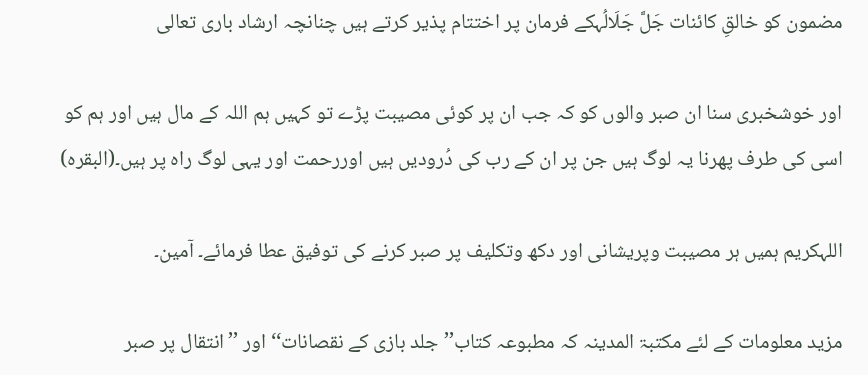مضمون کو خالقِ کائنات جَلَّ جَلَالُہکے فرمان پر اختتام پذیر کرتے ہیں چنانچہ ارشاد باری تعالی

اور خوشخبری سنا ان صبر والوں کو کہ جب ان پر کوئی مصیبت پڑے تو کہیں ہم اللہ کے مال ہیں اور ہم کو اسی کی طرف پھرنا یہ لوگ ہیں جن پر ان کے رب کی دُرودیں ہیں اوررحمت اور یہی لوگ راہ پر ہیں۔(البقرہ)

اللہکریم ہمیں ہر مصیبت وپریشانی اور دکھ وتکلیف پر صبر کرنے کی توفیق عطا فرمائے۔ آمین۔

مزید معلومات کے لئے مکتبۃ المدینہ کہ مطبوعہ کتاب’’جلد بازی کے نقصانات‘‘ اور ’’انتقال پر صبر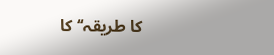کا طریقہ‘‘کا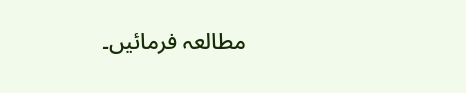مطالعہ فرمائیں۔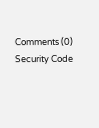Comments (0)
Security Code